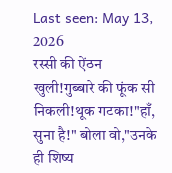Last seen: May 13, 2026
रस्सी की ऐंठन खुली!गुब्बारे की फूंक सी निकली!थूक गटका!"हाँ, सुना है!" बोला वो,"उनके ही शिष्य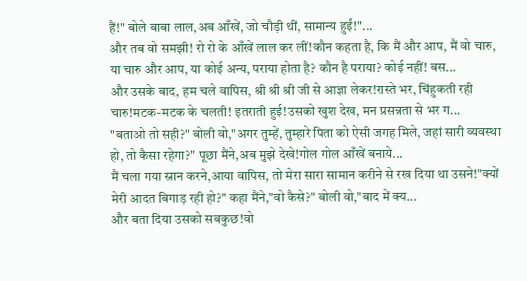हैं!" बोले बाबा लाल,अब आँखें, जो चौड़ी थीं, सामान्य हुईं!"...
और तब वो समझी! रो रो के आँखें लाल कर लीं!कौन कहता है, कि मैं और आप, मैं वो चारु, या चारु और आप, या कोई अन्य, पराया होता है? कौन है पराया? कोई नहीं! बस...
और उसके बाद, हम चले वापिस, श्री श्री श्री जी से आज्ञा लेकर!रास्ते भर, चिंहुकती रही चारु!मटक-मटक के चलती! इतराती हुई!उसको खुश देख, मन प्रसन्नता से भर ग...
"बताओ तो सही?" बोली वो,"अगर तुम्हें, तुम्हारे पिता को ऐसी जगह मिले, जहां सारी व्यवस्था हो, तो कैसा रहेगा?" पूछा मैंने,अब मुझे देखे!गोल गोल आँखें बनाये...
मैं चला गया स्नान करने,आया वापिस, तो मेरा सारा सामान करीने से रख दिया था उसने!"क्यों मेरी आदत बिगाड़ रही हो?" कहा मैंने,"वो कैसे?" बोली वो,"बाद में क्य...
और बता दिया उसको सबकुछ!वो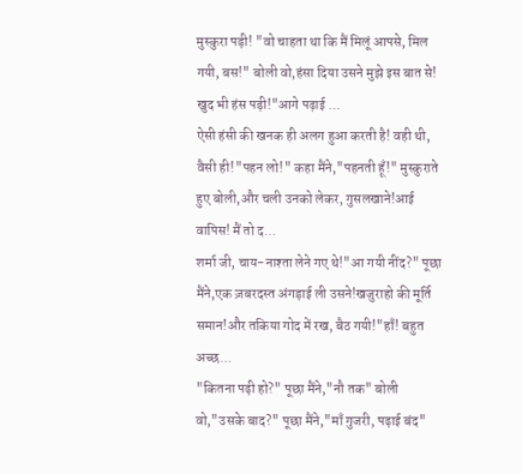मुस्कुरा पड़ी! "वो चाहता था कि मैं मिलूं आपसे, मिल गयी, बस!" बोली वो,हंसा दिया उसने मुझे इस बात से! खुद भी हंस पड़ी!"आगे पढ़ाई ...
ऐसी हंसी की खनक ही अलग हुआ करती है! वही थी, वैसी ही!"पहन लो!" कहा मैंने,"पहनती हूँ!" मुस्कुराते हुए बोली,और चली उनको लेकर, गुसलखाने!आई वापिस! मैं तो द...
शर्मा जी, चाय-नाश्ता लेने गए थे!"आ गयी नींद?" पूछा मैंने,एक ज़बरदस्त अंगड़ाई ली उसने!खजुराहो की मूर्ति समान!और तकिया गोद में रख, बैठ गयी!"हाँ! बहुत अच्छ...
"कितना पढ़ी हो?" पूछा मैंने,"नौ तक" बोली वो,"उसके बाद?" पूछा मैंने,"माँ गुजरी, पढ़ाई बंद"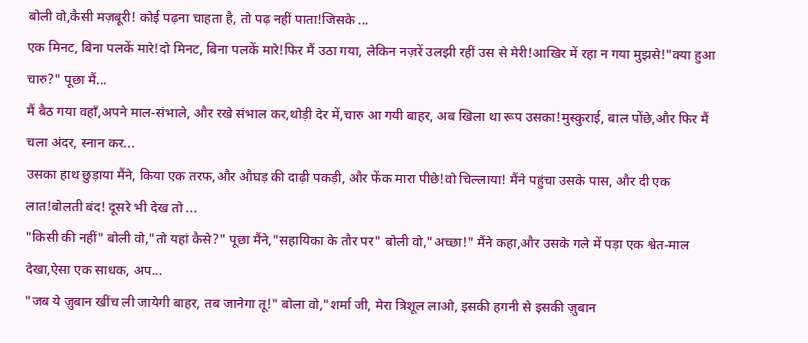बोली वो,कैसी मज़बूरी! कोई पढ़ना चाहता है, तो पढ़ नहीं पाता!जिसके ...
एक मिनट, बिना पलकें मारे!दो मिनट, बिना पलकें मारे!फिर मैं उठा गया, लेकिन नज़रें उलझी रहीं उस से मेरी!आखिर में रहा न गया मुझसे!"क्या हुआ चारु?" पूछा मैं...
मैं बैठ गया वहाँ,अपने माल-संभाले, और रखे संभाल कर,थोड़ी देर में,चारु आ गयी बाहर, अब खिला था रूप उसका!मुस्कुराई, बाल पोंछे,और फिर मैं चला अंदर, स्नान कर...
उसका हाथ छुड़ाया मैंने, किया एक तरफ,और औघड़ की दाढ़ी पकड़ी, और फेंक मारा पीछे!वो चिल्लाया! मैंने पहुंचा उसके पास, और दी एक लात!बोलती बंद! दूसरे भी देख तो ...
"किसी की नहीं" बोली वो,"तो यहां कैसे?" पूछा मैंने,"सहायिका के तौर पर" बोली वो,"अच्छा!" मैंने कहा,और उसके गले में पड़ा एक श्वेत-माल देखा,ऐसा एक साधक, अप...
"जब ये ज़ुबान खींच ली जायेगी बाहर, तब जानेगा तू!" बोला वो,"शर्मा जी, मेरा त्रिशूल लाओ, इसकी हगनी से इसकी ज़ुबान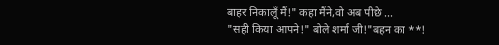बाहर निकालूँ मैं!" कहा मैंने,वो अब पीछे ...
"सही किया आपने!" बोले शर्मा जी!"बहन का **!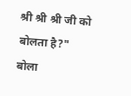श्री श्री श्री जी को बोलता है?" बोला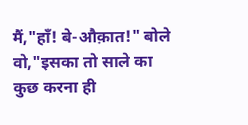मैं,"हाँ! बे-औक़ात!" बोले वो,"इसका तो साले का कुछ करना ही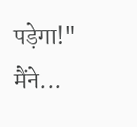पड़ेगा!" मैंने...